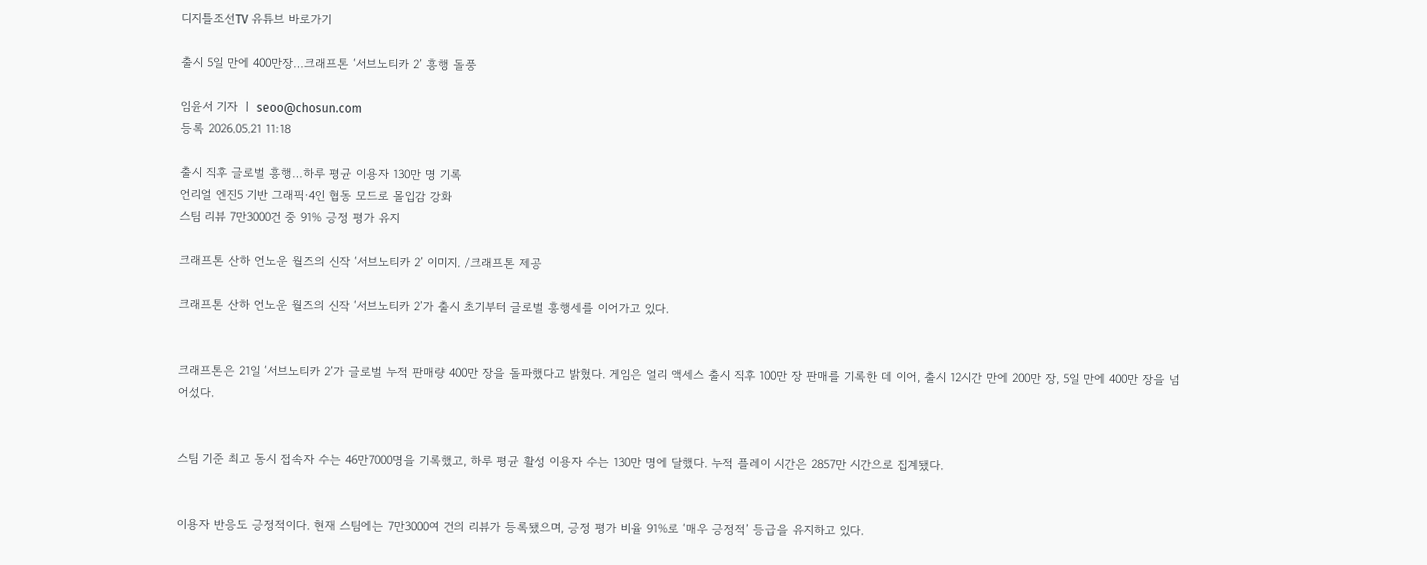디지틀조선TV 유튜브 바로가기

출시 5일 만에 400만장…크래프톤 ‘서브노티카 2’ 흥행 돌풍

임윤서 기자 ㅣ seoo@chosun.com
등록 2026.05.21 11:18

출시 직후 글로벌 흥행…하루 평균 이용자 130만 명 기록
언리얼 엔진5 기반 그래픽·4인 협동 모드로 몰입감 강화
스팀 리뷰 7만3000건 중 91% 긍정 평가 유지

크래프톤 산하 언노운 월즈의 신작 ‘서브노티카 2’ 이미지. /크래프톤 제공

크래프톤 산하 언노운 월즈의 신작 ‘서브노티카 2’가 출시 초기부터 글로벌 흥행세를 이어가고 있다.


크래프톤은 21일 ‘서브노티카 2’가 글로벌 누적 판매량 400만 장을 돌파했다고 밝혔다. 게임은 얼리 액세스 출시 직후 100만 장 판매를 기록한 데 이어, 출시 12시간 만에 200만 장, 5일 만에 400만 장을 넘어섰다.


스팀 기준 최고 동시 접속자 수는 46만7000명을 기록했고, 하루 평균 활성 이용자 수는 130만 명에 달했다. 누적 플레이 시간은 2857만 시간으로 집계됐다.


이용자 반응도 긍정적이다. 현재 스팀에는 7만3000여 건의 리뷰가 등록됐으며, 긍정 평가 비율 91%로 ‘매우 긍정적’ 등급을 유지하고 있다.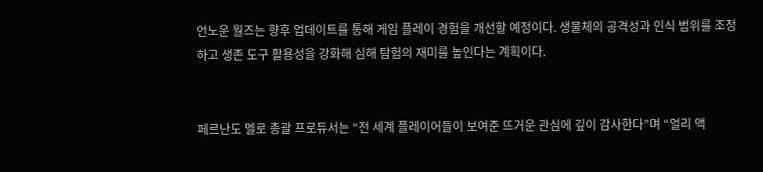언노운 월즈는 향후 업데이트를 통해 게임 플레이 경험을 개선할 예정이다. 생물체의 공격성과 인식 범위를 조정하고 생존 도구 활용성을 강화해 심해 탐험의 재미를 높인다는 계획이다.


페르난도 멜로 총괄 프로듀서는 “전 세계 플레이어들이 보여준 뜨거운 관심에 깊이 감사한다”며 “얼리 액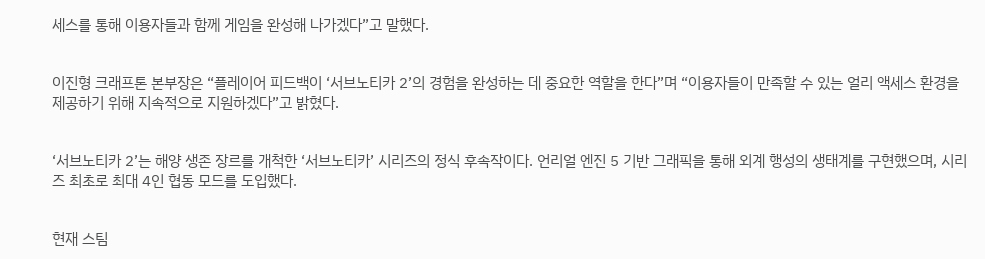세스를 통해 이용자들과 함께 게임을 완성해 나가겠다”고 말했다.


이진형 크래프톤 본부장은 “플레이어 피드백이 ‘서브노티카 2’의 경험을 완성하는 데 중요한 역할을 한다”며 “이용자들이 만족할 수 있는 얼리 액세스 환경을 제공하기 위해 지속적으로 지원하겠다”고 밝혔다.


‘서브노티카 2’는 해양 생존 장르를 개척한 ‘서브노티카’ 시리즈의 정식 후속작이다. 언리얼 엔진 5 기반 그래픽을 통해 외계 행성의 생태계를 구현했으며, 시리즈 최초로 최대 4인 협동 모드를 도입했다.


현재 스팀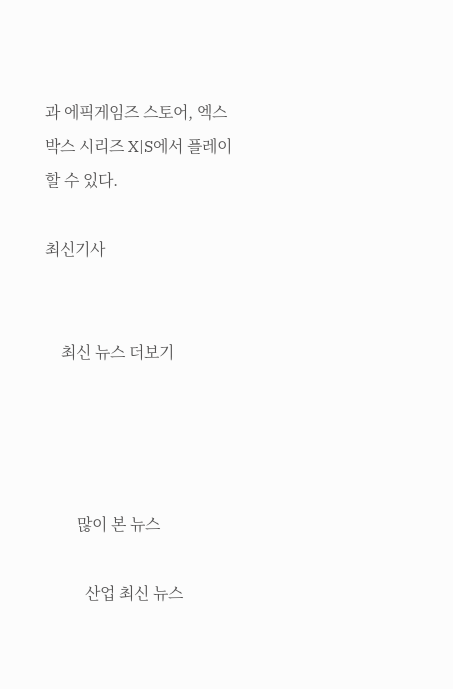과 에픽게임즈 스토어, 엑스박스 시리즈 X|S에서 플레이할 수 있다.

최신기사


    최신 뉴스 더보기




        많이 본 뉴스

          산업 최신 뉴스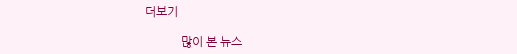더보기

            많이 본 뉴스